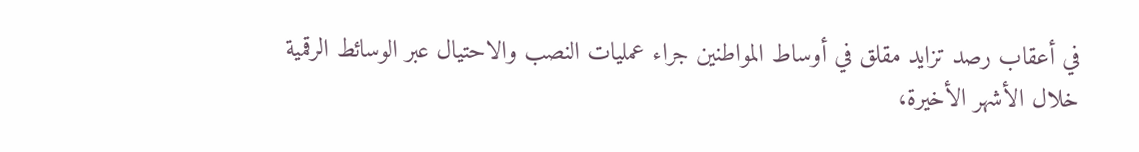في أعقاب رصد تزايد مقلق في أوساط المواطنين جراء عمليات النصب والاحتيال عبر الوسائط الرقمية خلال الأشهر الأخيرة،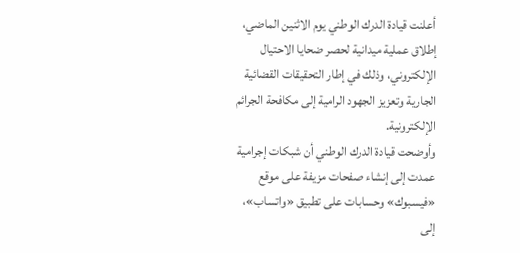أعلنت قيادة الدرك الوطني يوم الاثنين الماضي، إطلاق عملية ميدانية لحصر ضحايا الاحتيال الإلكتروني، وذلك في إطار التحقيقات القضائية الجارية وتعزيز الجهود الرامية إلى مكافحة الجرائم الإلكترونية.
وأوضحت قيادة الدرك الوطني أن شبكات إجرامية عمدت إلى إنشاء صفحات مزيفة على موقع «فيسبوك» وحسابات على تطبيق «واتساب»، إلى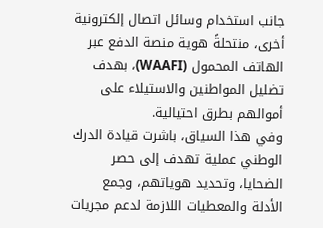جانب استخدام وسائل اتصال إلكترونية أخرى، منتحلةً هوية منصة الدفع عبر الهاتف المحمول (WAAFI)، بهدف تضليل المواطنين والاستيلاء على أموالهم بطرق احتيالية.
وفي هذا السياق، باشرت قيادة الدرك الوطني عملية تهدف إلى حصر الضحايا، وتحديد هوياتهم، وجمع الأدلة والمعطيات اللازمة لدعم مجريات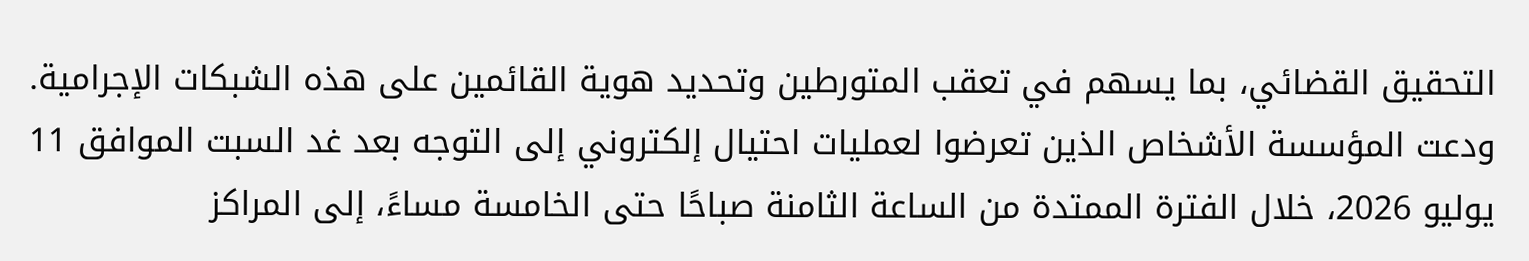التحقيق القضائي، بما يسهم في تعقب المتورطين وتحديد هوية القائمين على هذه الشبكات الإجرامية.
ودعت المؤسسة الأشخاص الذين تعرضوا لعمليات احتيال إلكتروني إلى التوجه بعد غد السبت الموافق 11 يوليو 2026، خلال الفترة الممتدة من الساعة الثامنة صباحًا حتى الخامسة مساءً، إلى المراكز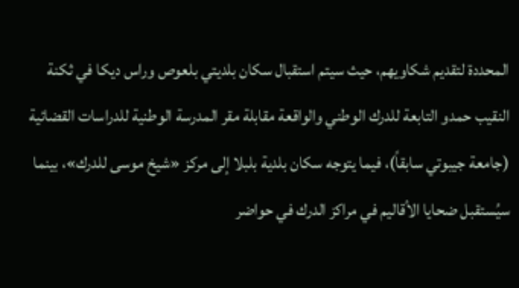المحددة لتقديم شكاويهم، حيث سيتم استقبال سكان بلديتي بلعوص وراس ديكا في ثكنة النقيب حمدو التابعة للدرك الوطني والواقعة مقابلة مقر المدرسة الوطنية للدراسات القضائية (جامعة جيبوتي سابقاً)، فيما يتوجه سكان بلدية بلبلا إلى مركز «شيخ موسى للدرك»، بينما سيُستقبل ضحايا الأقاليم في مراكز الدرك في حواضر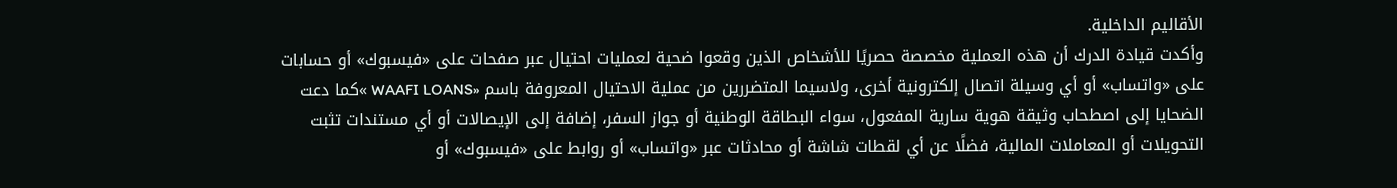الأقاليم الداخلية.
وأكدت قيادة الدرك أن هذه العملية مخصصة حصريًا للأشخاص الذين وقعوا ضحية لعمليات احتيال عبر صفحات على «فيسبوك» أو حسابات على «واتساب» أو أي وسيلة اتصال إلكترونية أخرى، ولاسيما المتضررين من عملية الاحتيال المعروفة باسم «WAAFI LOANS »كما دعت الضحايا إلى اصطحاب وثيقة هوية سارية المفعول، سواء البطاقة الوطنية أو جواز السفر، إضافة إلى الإيصالات أو أي مستندات تثبت التحويلات أو المعاملات المالية، فضلًا عن أي لقطات شاشة أو محادثات عبر «واتساب» أو روابط على «فيسبوك» أو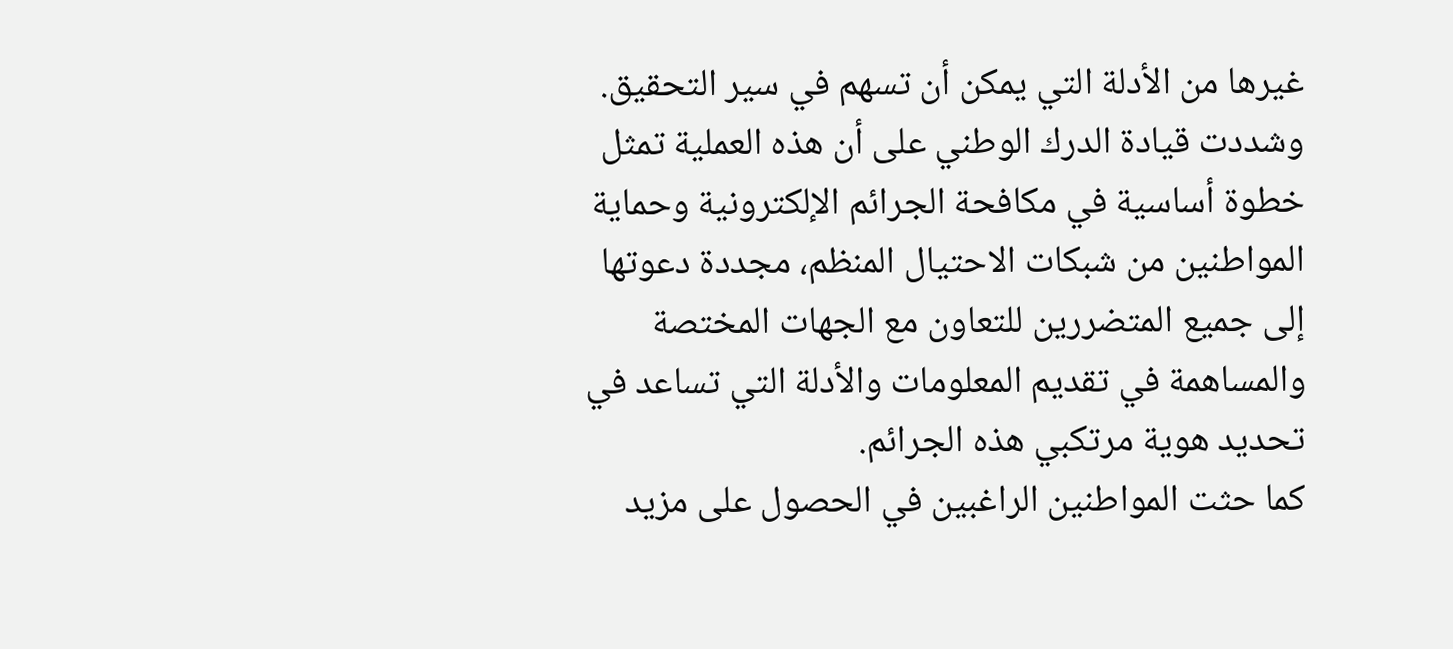غيرها من الأدلة التي يمكن أن تسهم في سير التحقيق.
وشددت قيادة الدرك الوطني على أن هذه العملية تمثل خطوة أساسية في مكافحة الجرائم الإلكترونية وحماية المواطنين من شبكات الاحتيال المنظم، مجددة دعوتها إلى جميع المتضررين للتعاون مع الجهات المختصة والمساهمة في تقديم المعلومات والأدلة التي تساعد في تحديد هوية مرتكبي هذه الجرائم.
كما حثت المواطنين الراغبين في الحصول على مزيد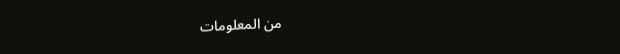من المعلومات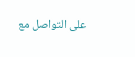على التواصل مع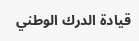قيادة الدرك الوطني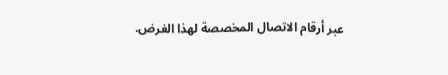عبر أرقام الاتصال المخصصة لهذا الغرض.